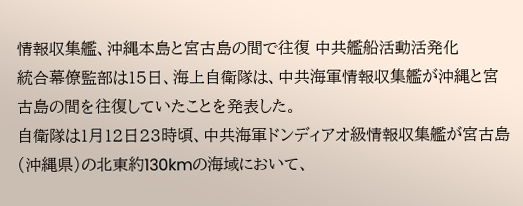情報収集艦、沖縄本島と宮古島の間で往復 中共艦船活動活発化
統合幕僚監部は15日、海上自衛隊は、中共海軍情報収集艦が沖縄と宮古島の間を往復していたことを発表した。
自衛隊は1月12日23時頃、中共海軍ドンディアオ級情報収集艦が宮古島(沖縄県)の北東約130kmの海域において、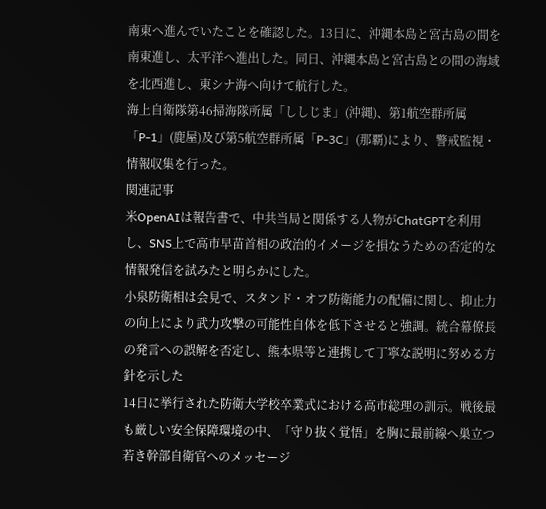南東へ進んでいたことを確認した。13日に、沖縄本島と宮古島の間を南東進し、太平洋へ進出した。同日、沖縄本島と宮古島との間の海域を北西進し、東シナ海へ向けて航行した。
海上自衛隊第46掃海隊所属「ししじま」(沖縄)、第1航空群所属「P-1」(鹿屋)及び第5航空群所属「P-3C」(那覇)により、警戒監視・情報収集を行った。
関連記事
米OpenAIは報告書で、中共当局と関係する人物がChatGPTを利用し、SNS上で高市早苗首相の政治的イメージを損なうための否定的な情報発信を試みたと明らかにした。
小泉防衛相は会見で、スタンド・オフ防衛能力の配備に関し、抑止力の向上により武力攻撃の可能性自体を低下させると強調。統合幕僚長の発言への誤解を否定し、熊本県等と連携して丁寧な説明に努める方針を示した
14日に挙行された防衛大学校卒業式における高市総理の訓示。戦後最も厳しい安全保障環境の中、「守り抜く覚悟」を胸に最前線へ巣立つ若き幹部自衛官へのメッセージ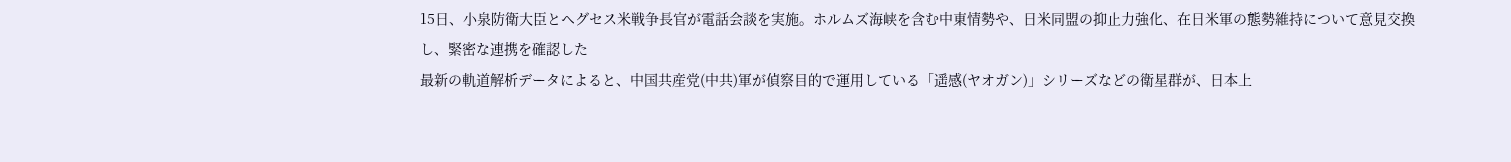15日、小泉防衛大臣とヘグセス米戦争長官が電話会談を実施。ホルムズ海峡を含む中東情勢や、日米同盟の抑止力強化、在日米軍の態勢維持について意見交換し、緊密な連携を確認した
最新の軌道解析データによると、中国共産党(中共)軍が偵察目的で運用している「遥感(ヤオガン)」シリーズなどの衛星群が、日本上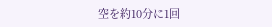空を約10分に1回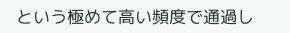という極めて高い頻度で通過し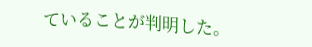ていることが判明した。